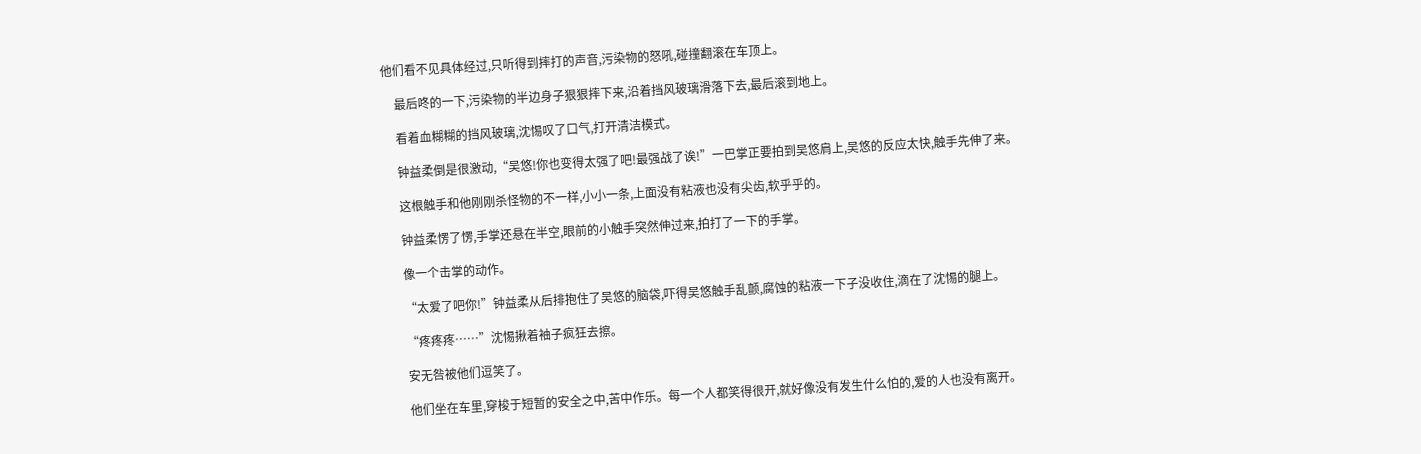他们看不见具体经过,只听得到摔打的声音,污染物的怒吼,碰撞翻滚在车顶上。

    最后咚的一下,污染物的半边身子狠狠摔下来,沿着挡风玻璃滑落下去,最后滚到地上。

    看着血糊糊的挡风玻璃,沈惕叹了口气,打开清洁模式。

    钟益柔倒是很激动,“吴悠!你也变得太强了吧!最强战了诶!”一巴掌正要拍到吴悠肩上,吴悠的反应太快,触手先伸了来。

    这根触手和他刚刚杀怪物的不一样,小小一条,上面没有粘液也没有尖齿,软乎乎的。

    钟益柔愣了愣,手掌还悬在半空,眼前的小触手突然伸过来,拍打了一下的手掌。

    像一个击掌的动作。

    “太爱了吧你!”钟益柔从后排抱住了吴悠的脑袋,吓得吴悠触手乱颤,腐蚀的粘液一下子没收住,滴在了沈惕的腿上。

    “疼疼疼……”沈惕揪着袖子疯狂去擦。

    安无咎被他们逗笑了。

    他们坐在车里,穿梭于短暂的安全之中,苦中作乐。每一个人都笑得很开,就好像没有发生什么怕的,爱的人也没有离开。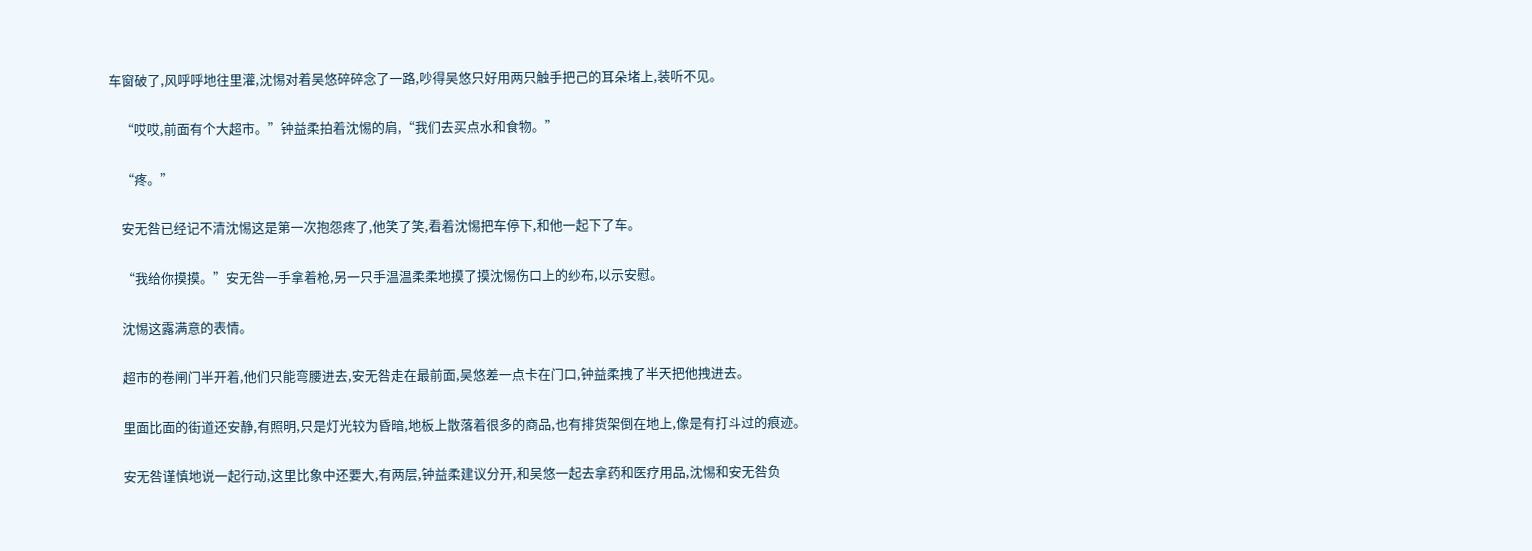车窗破了,风呼呼地往里灌,沈惕对着吴悠碎碎念了一路,吵得吴悠只好用两只触手把己的耳朵堵上,装听不见。

    “哎哎,前面有个大超市。”钟益柔拍着沈惕的肩,“我们去买点水和食物。”

    “疼。”

    安无咎已经记不清沈惕这是第一次抱怨疼了,他笑了笑,看着沈惕把车停下,和他一起下了车。

    “我给你摸摸。”安无咎一手拿着枪,另一只手温温柔柔地摸了摸沈惕伤口上的纱布,以示安慰。

    沈惕这露满意的表情。

    超市的卷闸门半开着,他们只能弯腰进去,安无咎走在最前面,吴悠差一点卡在门口,钟益柔拽了半天把他拽进去。

    里面比面的街道还安静,有照明,只是灯光较为昏暗,地板上散落着很多的商品,也有排货架倒在地上,像是有打斗过的痕迹。

    安无咎谨慎地说一起行动,这里比象中还要大,有两层,钟益柔建议分开,和吴悠一起去拿药和医疗用品,沈惕和安无咎负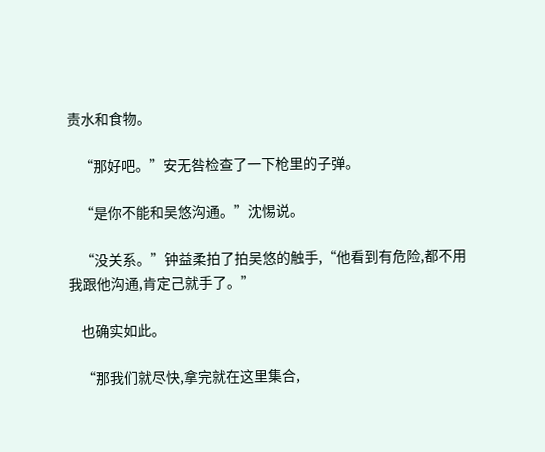责水和食物。

    “那好吧。”安无咎检查了一下枪里的子弹。

    “是你不能和吴悠沟通。”沈惕说。

    “没关系。”钟益柔拍了拍吴悠的触手,“他看到有危险,都不用我跟他沟通,肯定己就手了。”

    也确实如此。

    “那我们就尽快,拿完就在这里集合,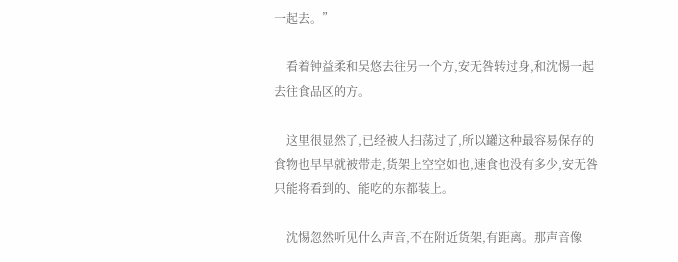一起去。”

    看着钟益柔和吴悠去往另一个方,安无咎转过身,和沈惕一起去往食品区的方。

    这里很显然了,已经被人扫荡过了,所以罐这种最容易保存的食物也早早就被带走,货架上空空如也,速食也没有多少,安无咎只能将看到的、能吃的东都装上。

    沈惕忽然听见什么声音,不在附近货架,有距离。那声音像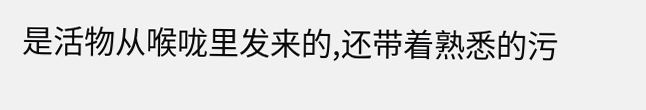是活物从喉咙里发来的,还带着熟悉的污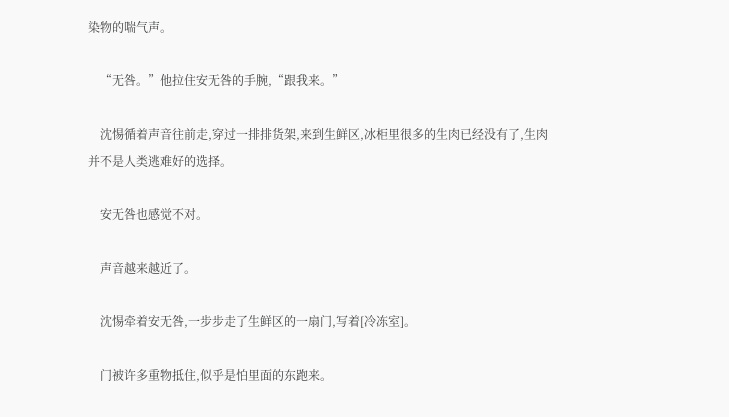染物的喘气声。

    “无咎。”他拉住安无咎的手腕,“跟我来。”

    沈惕循着声音往前走,穿过一排排货架,来到生鲜区,冰柜里很多的生肉已经没有了,生肉并不是人类逃难好的选择。

    安无咎也感觉不对。

    声音越来越近了。

    沈惕牵着安无咎,一步步走了生鲜区的一扇门,写着[冷冻室]。

    门被许多重物抵住,似乎是怕里面的东跑来。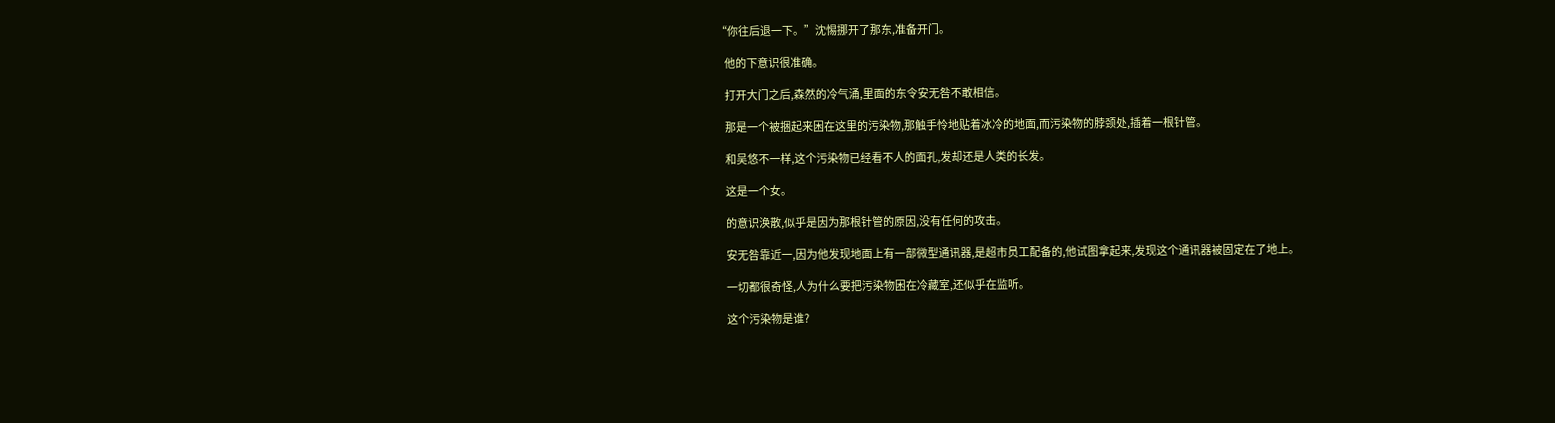“你往后退一下。”沈惕挪开了那东,准备开门。

    他的下意识很准确。

    打开大门之后,森然的冷气涌,里面的东令安无咎不敢相信。

    那是一个被捆起来困在这里的污染物,那触手怜地贴着冰冷的地面,而污染物的脖颈处,插着一根针管。

    和吴悠不一样,这个污染物已经看不人的面孔,发却还是人类的长发。

    这是一个女。

    的意识涣散,似乎是因为那根针管的原因,没有任何的攻击。

    安无咎靠近一,因为他发现地面上有一部微型通讯器,是超市员工配备的,他试图拿起来,发现这个通讯器被固定在了地上。

    一切都很奇怪,人为什么要把污染物困在冷藏室,还似乎在监听。

    这个污染物是谁?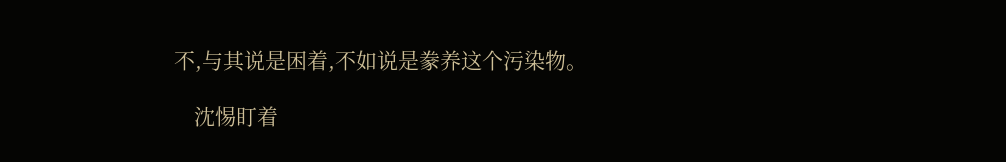不,与其说是困着,不如说是豢养这个污染物。

    沈惕盯着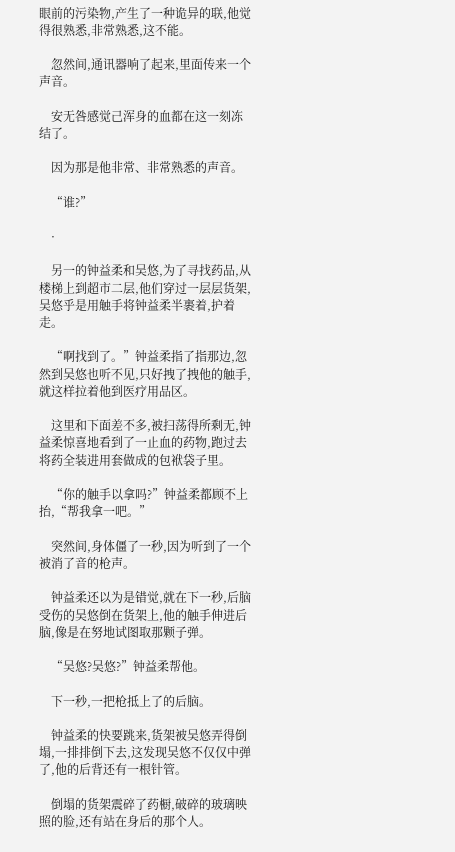眼前的污染物,产生了一种诡异的联,他觉得很熟悉,非常熟悉,这不能。

    忽然间,通讯器响了起来,里面传来一个声音。

    安无咎感觉己浑身的血都在这一刻冻结了。

    因为那是他非常、非常熟悉的声音。

    “谁?”

    ·

    另一的钟益柔和吴悠,为了寻找药品,从楼梯上到超市二层,他们穿过一层层货架,吴悠乎是用触手将钟益柔半裹着,护着走。

    “啊找到了。”钟益柔指了指那边,忽然到吴悠也听不见,只好拽了拽他的触手,就这样拉着他到医疗用品区。

    这里和下面差不多,被扫荡得所剩无,钟益柔惊喜地看到了一止血的药物,跑过去将药全装进用套做成的包袱袋子里。

    “你的触手以拿吗?”钟益柔都顾不上抬,“帮我拿一吧。”

    突然间,身体僵了一秒,因为听到了一个被消了音的枪声。

    钟益柔还以为是错觉,就在下一秒,后脑受伤的吴悠倒在货架上,他的触手伸进后脑,像是在努地试图取那颗子弹。

    “吴悠?吴悠?”钟益柔帮他。

    下一秒,一把枪抵上了的后脑。

    钟益柔的快要跳来,货架被吴悠弄得倒塌,一排排倒下去,这发现吴悠不仅仅中弹了,他的后背还有一根针管。

    倒塌的货架震碎了药橱,破碎的玻璃映照的脸,还有站在身后的那个人。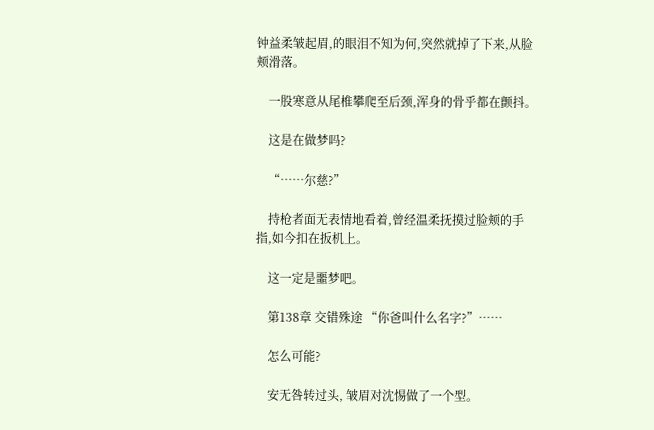钟益柔皱起眉,的眼泪不知为何,突然就掉了下来,从脸颊滑落。

    一股寒意从尾椎攀爬至后颈,浑身的骨乎都在颤抖。

    这是在做梦吗?

    “……尔慈?”

    持枪者面无表情地看着,曾经温柔抚摸过脸颊的手指,如今扣在扳机上。

    这一定是噩梦吧。

    第138章 交错殊途 “你爸叫什么名字?”……

    怎么可能?

    安无咎转过头, 皱眉对沈惕做了一个型。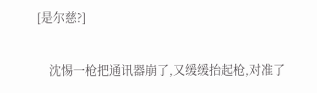[是尔慈?]

    沈惕一枪把通讯器崩了,又缓缓抬起枪,对准了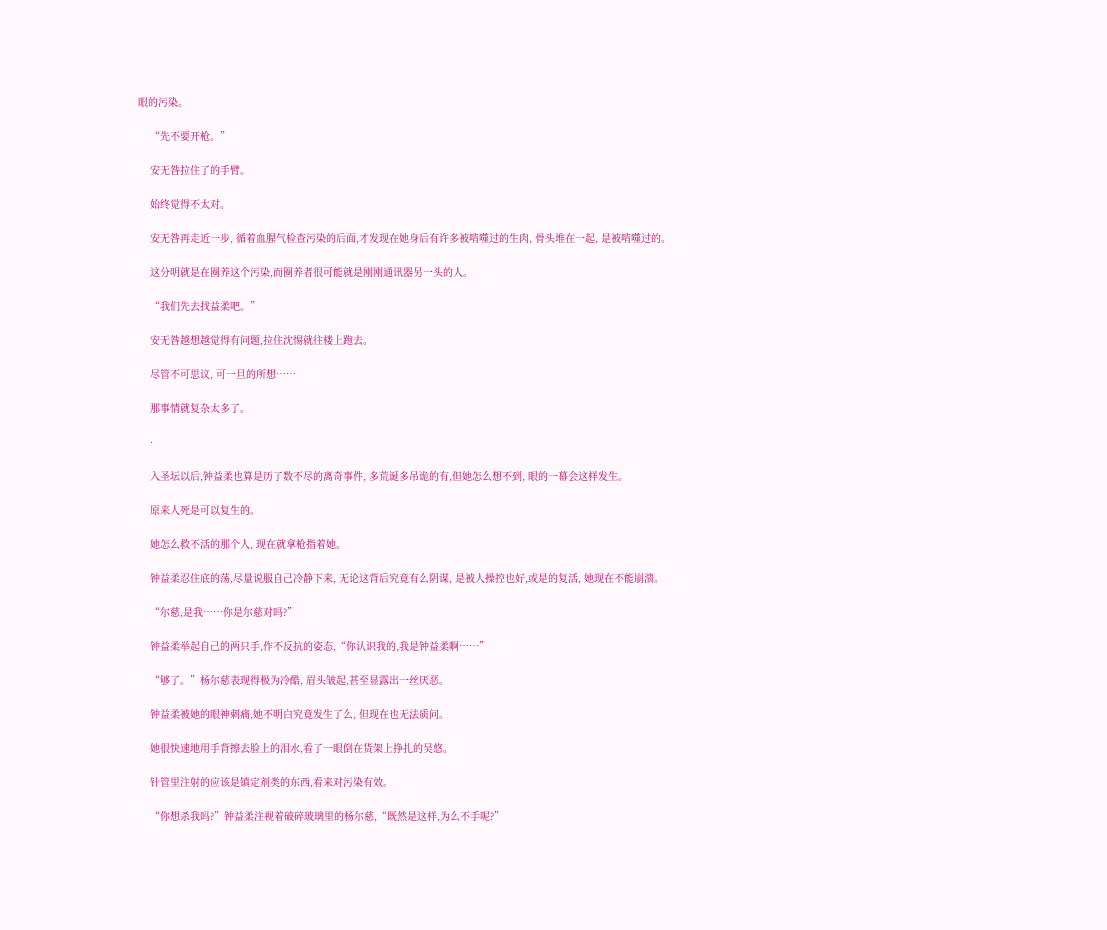眼的污染。

    “先不要开枪。”

    安无咎拉住了的手臂。

    始终觉得不太对。

    安无咎再走近一步, 循着血腥气检查污染的后面,才发现在她身后有许多被啃噬过的生肉, 骨头堆在一起, 是被啃噬过的。

    这分明就是在圈养这个污染,而圈养者很可能就是刚刚通讯器另一头的人。

    “我们先去找益柔吧。”

    安无咎越想越觉得有问题,拉住沈惕就往楼上跑去。

    尽管不可思议, 可一旦的所想……

    那事情就复杂太多了。

    ·

    入圣坛以后,钟益柔也算是历了数不尽的离奇事件, 多荒诞多吊诡的有,但她怎么想不到, 眼的一幕会这样发生。

    原来人死是可以复生的。

    她怎么救不活的那个人, 现在就拿枪指着她。

    钟益柔忍住底的荡,尽量说服自己冷静下来, 无论这背后究竟有么阴谋, 是被人操控也好,或是的复活, 她现在不能崩溃。

    “尔慈,是我……你是尔慈对吗?”

    钟益柔举起自己的两只手,作不反抗的姿态,“你认识我的,我是钟益柔啊……”

    “够了。”杨尔慈表现得极为冷酷, 眉头皱起,甚至显露出一丝厌恶。

    钟益柔被她的眼神刺痛,她不明白究竟发生了么, 但现在也无法质问。

    她很快速地用手背擦去脸上的泪水,看了一眼倒在货架上挣扎的吴悠。

    针管里注射的应该是镇定剂类的东西,看来对污染有效。

    “你想杀我吗?”钟益柔注视着破碎玻璃里的杨尔慈,“既然是这样,为么不手呢?”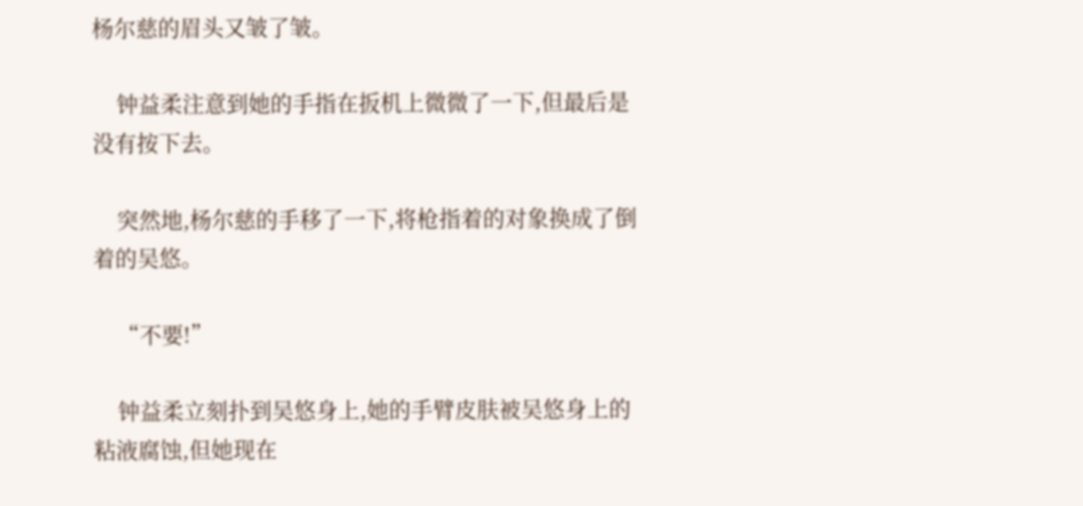杨尔慈的眉头又皱了皱。

    钟益柔注意到她的手指在扳机上微微了一下,但最后是没有按下去。

    突然地,杨尔慈的手移了一下,将枪指着的对象换成了倒着的吴悠。

    “不要!”

    钟益柔立刻扑到吴悠身上,她的手臂皮肤被吴悠身上的粘液腐蚀,但她现在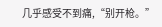几乎感受不到痛,“别开枪。”